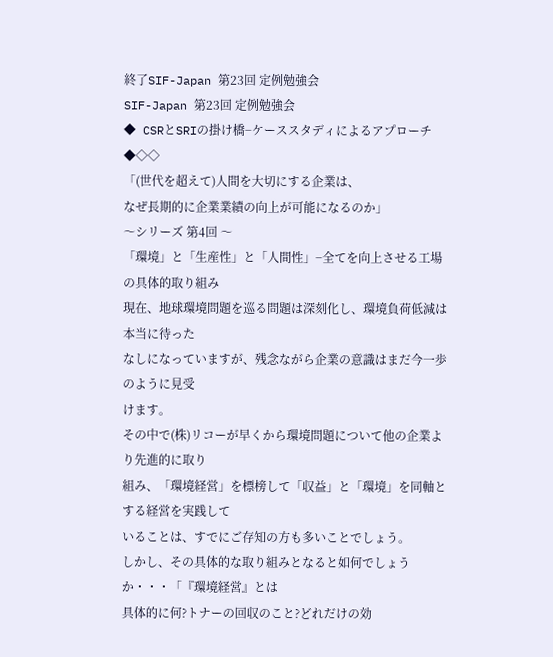終了SIF-Japan 第23回 定例勉強会
SIF-Japan 第23回 定例勉強会
◆ CSRとSRIの掛け橋−ケーススタディによるアプローチ ◆◇◇
「(世代を超えて)人間を大切にする企業は、
なぜ長期的に企業業績の向上が可能になるのか」
〜シリーズ 第4回 〜
「環境」と「生産性」と「人間性」−全てを向上させる工場の具体的取り組み
現在、地球環境問題を巡る問題は深刻化し、環境負荷低減は本当に待った
なしになっていますが、残念ながら企業の意識はまだ今一歩のように見受
けます。
その中で(株)リコーが早くから環境問題について他の企業より先進的に取り
組み、「環境経営」を標榜して「収益」と「環境」を同軸とする経営を実践して
いることは、すでにご存知の方も多いことでしょう。
しかし、その具体的な取り組みとなると如何でしょうか・・・「『環境経営』とは
具体的に何?トナーの回収のこと?どれだけの効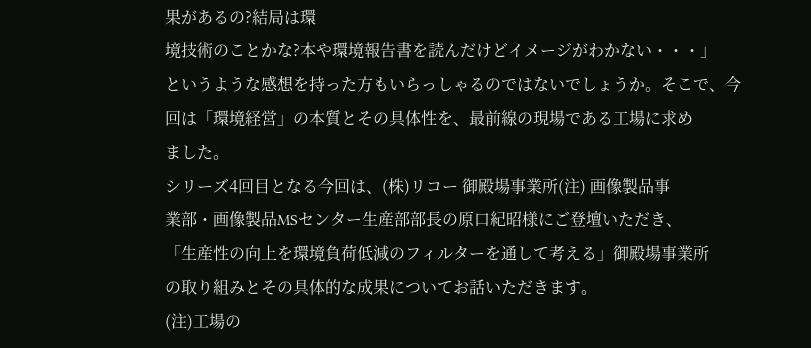果があるの?結局は環
境技術のことかな?本や環境報告書を読んだけどイメージがわかない・・・」
というような感想を持った方もいらっしゃるのではないでしょうか。そこで、今
回は「環境経営」の本質とその具体性を、最前線の現場である工場に求め
ました。
シリーズ4回目となる今回は、(株)リコー 御殿場事業所(注) 画像製品事
業部・画像製品MSセンター生産部部長の原口紀昭様にご登壇いただき、
「生産性の向上を環境負荷低減のフィルターを通して考える」御殿場事業所
の取り組みとその具体的な成果についてお話いただきます。
(注)工場の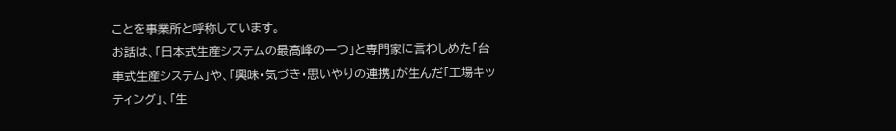ことを事業所と呼称しています。
お話は、「日本式生産システムの最高峰の一つ」と専門家に言わしめた「台
車式生産システム」や、「興味・気づき・思いやりの連携」が生んだ「工場キッ
ティング」、「生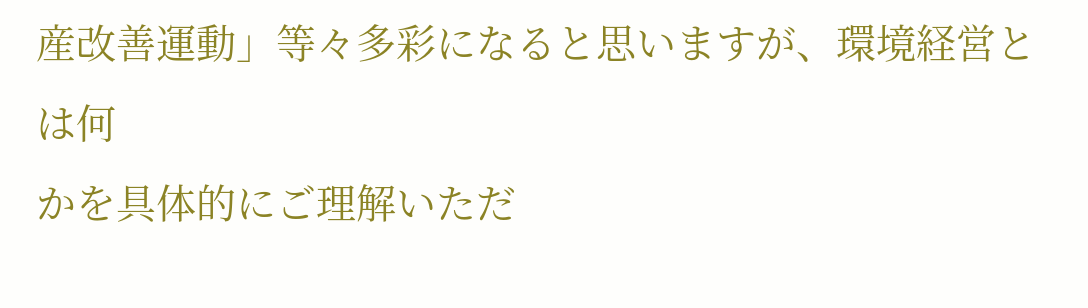産改善運動」等々多彩になると思いますが、環境経営とは何
かを具体的にご理解いただ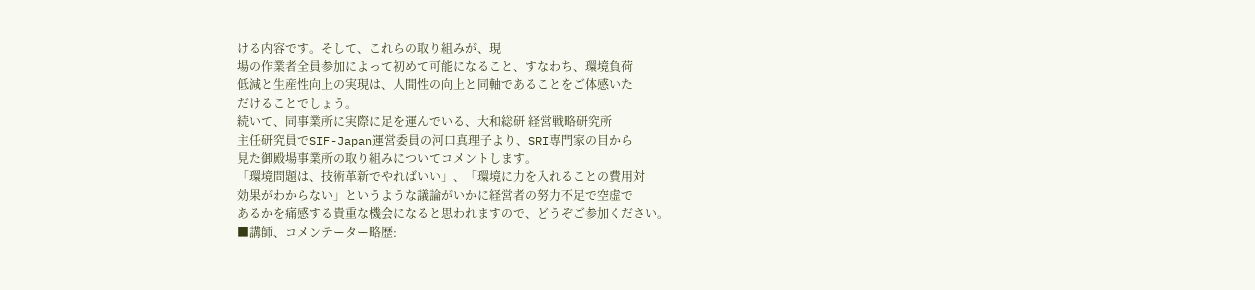ける内容です。そして、これらの取り組みが、現
場の作業者全員参加によって初めて可能になること、すなわち、環境負荷
低減と生産性向上の実現は、人間性の向上と同軸であることをご体感いた
だけることでしょう。
続いて、同事業所に実際に足を運んでいる、大和総研 経営戦略研究所
主任研究員でSIF-Japan運営委員の河口真理子より、SRI専門家の目から
見た御殿場事業所の取り組みについてコメントします。
「環境問題は、技術革新でやればいい」、「環境に力を入れることの費用対
効果がわからない」というような議論がいかに経営者の努力不足で空虚で
あるかを痛感する貴重な機会になると思われますので、どうぞご参加ください。
■講師、コメンテーター略歴: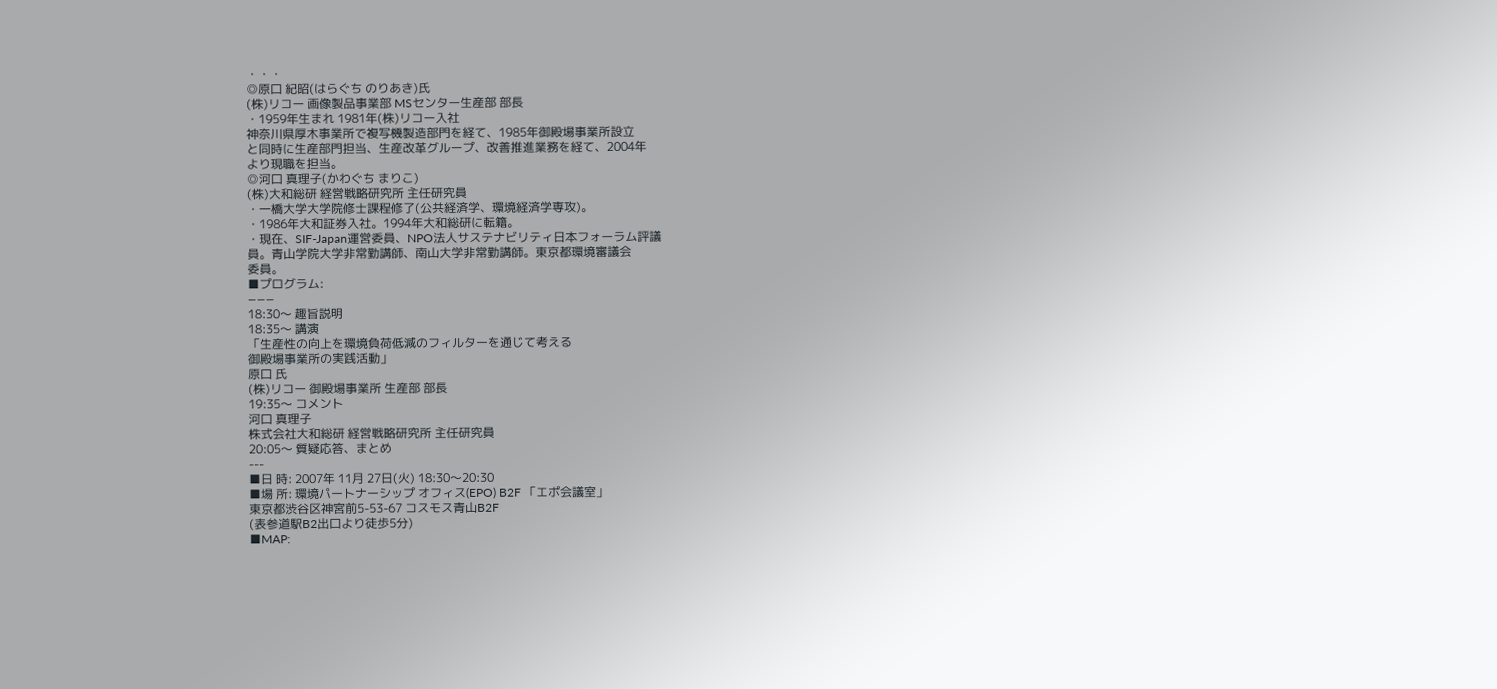・・・
◎原口 紀昭(はらぐち のりあき)氏
(株)リコー 画像製品事業部 MSセンター生産部 部長
・1959年生まれ 1981年(株)リコー入社
神奈川県厚木事業所で複写機製造部門を経て、1985年御殿場事業所設立
と同時に生産部門担当、生産改革グループ、改善推進業務を経て、2004年
より現職を担当。
◎河口 真理子(かわぐち まりこ)
(株)大和総研 経営戦略研究所 主任研究員
・一橋大学大学院修士課程修了(公共経済学、環境経済学専攻)。
・1986年大和証券入社。1994年大和総研に転籍。
・現在、SIF-Japan運営委員、NPO法人サステナビリティ日本フォーラム評議
員。青山学院大学非常勤講師、南山大学非常勤講師。東京都環境審議会
委員。
■プログラム:
−−−
18:30〜 趣旨説明
18:35〜 講演
「生産性の向上を環境負荷低減のフィルターを通じて考える
御殿場事業所の実践活動」
原口 氏
(株)リコー 御殿場事業所 生産部 部長
19:35〜 コメント
河口 真理子
株式会社大和総研 経営戦略研究所 主任研究員
20:05〜 質疑応答、まとめ
---
■日 時: 2007年 11月 27日(火) 18:30〜20:30
■場 所: 環境パートナーシップ オフィス(EPO) B2F 「エポ会議室」
東京都渋谷区神宮前5-53-67 コスモス青山B2F
(表参道駅B2出口より徒歩5分)
■MAP: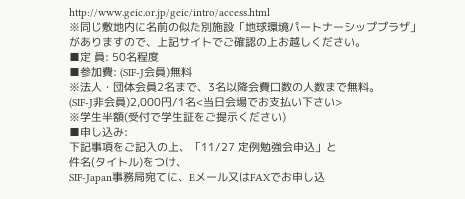http://www.geic.or.jp/geic/intro/access.html
※同じ敷地内に名前の似た別施設「地球環境パートナーシッププラザ」
がありますので、上記サイトでご確認の上お越しください。
■定 員: 50名程度
■参加費: (SIF-J会員)無料
※法人・団体会員2名まで、3名以降会費口数の人数まで無料。
(SIF-J非会員)2,000円/1名<当日会場でお支払い下さい>
※学生半額(受付で学生証をご提示ください)
■申し込み:
下記事項をご記入の上、「11/27 定例勉強会申込」と
件名(タイトル)をつけ、
SIF-Japan事務局宛てに、Eメール又はFAXでお申し込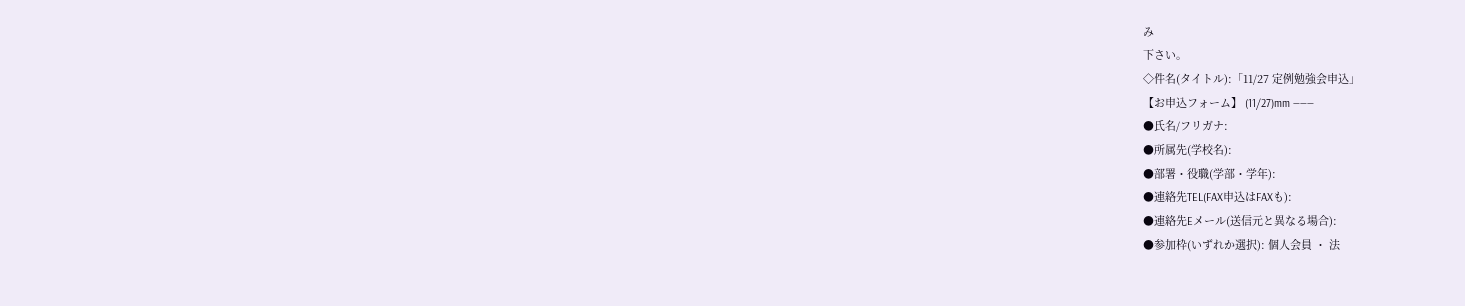み
下さい。
◇件名(タイトル):「11/27 定例勉強会申込」
【お申込フォーム】 (11/27)mm ———
●氏名/フリガナ:
●所属先(学校名):
●部署・役職(学部・学年):
●連絡先TEL(FAX申込はFAXも):
●連絡先Eメール(送信元と異なる場合):
●参加枠(いずれか選択): 個人会員 ・ 法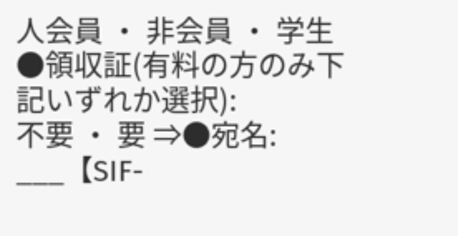人会員 ・ 非会員 ・ 学生
●領収証(有料の方のみ下記いずれか選択):
不要 ・ 要 ⇒●宛名:
___【SIF-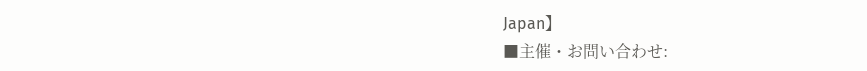Japan】
■主催・お問い合わせ: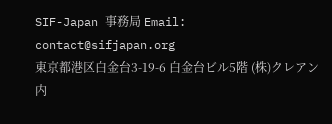SIF-Japan 事務局 Email: contact@sifjapan.org
東京都港区白金台3-19-6 白金台ビル5階 (株)クレアン内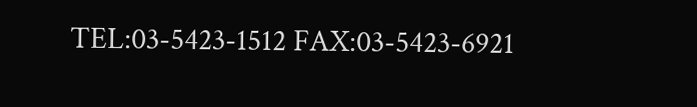TEL:03-5423-1512 FAX:03-5423-6921